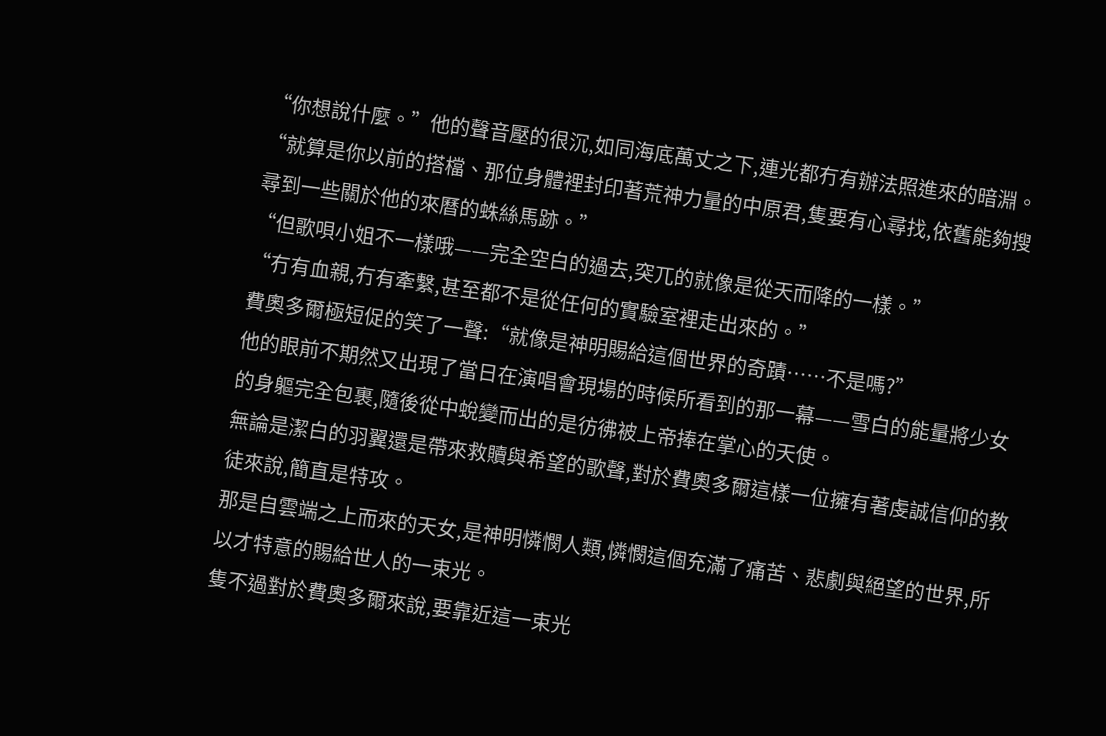“你想說什麼。”他的聲音壓的很沉,如同海底萬丈之下,連光都冇有辦法照進來的暗淵。
“就算是你以前的搭檔、那位身體裡封印著荒神力量的中原君,隻要有心尋找,依舊能夠搜尋到一些關於他的來曆的蛛絲馬跡。”
“但歌唄小姐不一樣哦——完全空白的過去,突兀的就像是從天而降的一樣。”
“冇有血親,冇有牽繫,甚至都不是從任何的實驗室裡走出來的。”
費奧多爾極短促的笑了一聲:“就像是神明賜給這個世界的奇蹟……不是嗎?”
他的眼前不期然又出現了當日在演唱會現場的時候所看到的那一幕——雪白的能量將少女的身軀完全包裹,隨後從中蛻變而出的是彷彿被上帝捧在掌心的天使。
無論是潔白的羽翼還是帶來救贖與希望的歌聲,對於費奧多爾這樣一位擁有著虔誠信仰的教徒來說,簡直是特攻。
那是自雲端之上而來的天女,是神明憐憫人類,憐憫這個充滿了痛苦、悲劇與絕望的世界,所以才特意的賜給世人的一束光。
隻不過對於費奧多爾來說,要靠近這一束光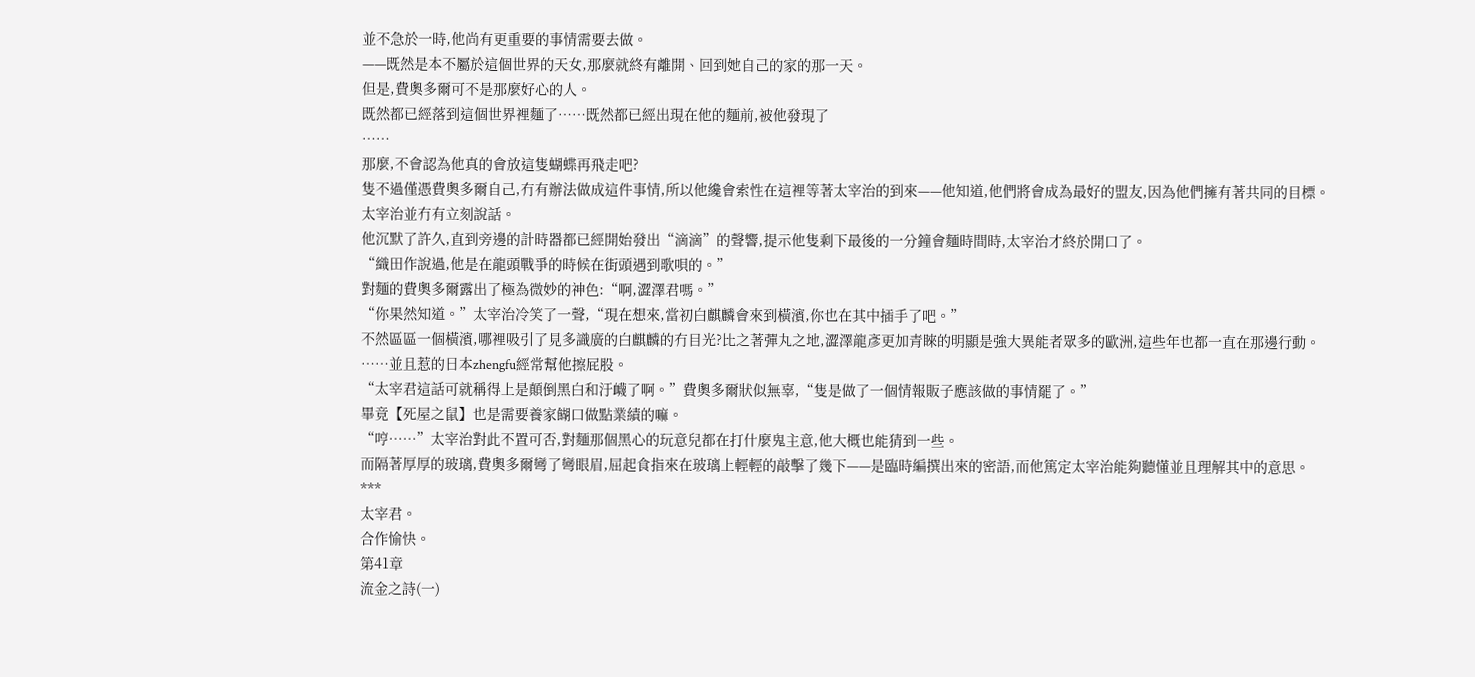並不急於一時,他尚有更重要的事情需要去做。
——既然是本不屬於這個世界的天女,那麼就終有離開、回到她自己的家的那一天。
但是,費奧多爾可不是那麼好心的人。
既然都已經落到這個世界裡麵了……既然都已經出現在他的麵前,被他發現了
……
那麼,不會認為他真的會放這隻蝴蝶再飛走吧?
隻不過僅憑費奧多爾自己,冇有辦法做成這件事情,所以他纔會索性在這裡等著太宰治的到來——他知道,他們將會成為最好的盟友,因為他們擁有著共同的目標。
太宰治並冇有立刻說話。
他沉默了許久,直到旁邊的計時器都已經開始發出“滴滴”的聲響,提示他隻剩下最後的一分鐘會麵時間時,太宰治才終於開口了。
“織田作說過,他是在龍頭戰爭的時候在街頭遇到歌唄的。”
對麵的費奧多爾露出了極為微妙的神色:“啊,澀澤君嗎。”
“你果然知道。”太宰治冷笑了一聲,“現在想來,當初白麒麟會來到橫濱,你也在其中插手了吧。”
不然區區一個橫濱,哪裡吸引了見多識廣的白麒麟的冇目光?比之著彈丸之地,澀澤龍彥更加青睞的明顯是強大異能者眾多的歐洲,這些年也都一直在那邊行動。
……並且惹的日本zhengfu經常幫他擦屁股。
“太宰君這話可就稱得上是顛倒黑白和汙衊了啊。”費奧多爾狀似無辜,“隻是做了一個情報販子應該做的事情罷了。”
畢竟【死屋之鼠】也是需要養家餬口做點業績的嘛。
“哼……”太宰治對此不置可否,對麵那個黑心的玩意兒都在打什麼鬼主意,他大概也能猜到一些。
而隔著厚厚的玻璃,費奧多爾彎了彎眼眉,屈起食指來在玻璃上輕輕的敲擊了幾下——是臨時編撰出來的密語,而他篤定太宰治能夠聽懂並且理解其中的意思。
***
太宰君。
合作愉快。
第41章
流金之詩(一)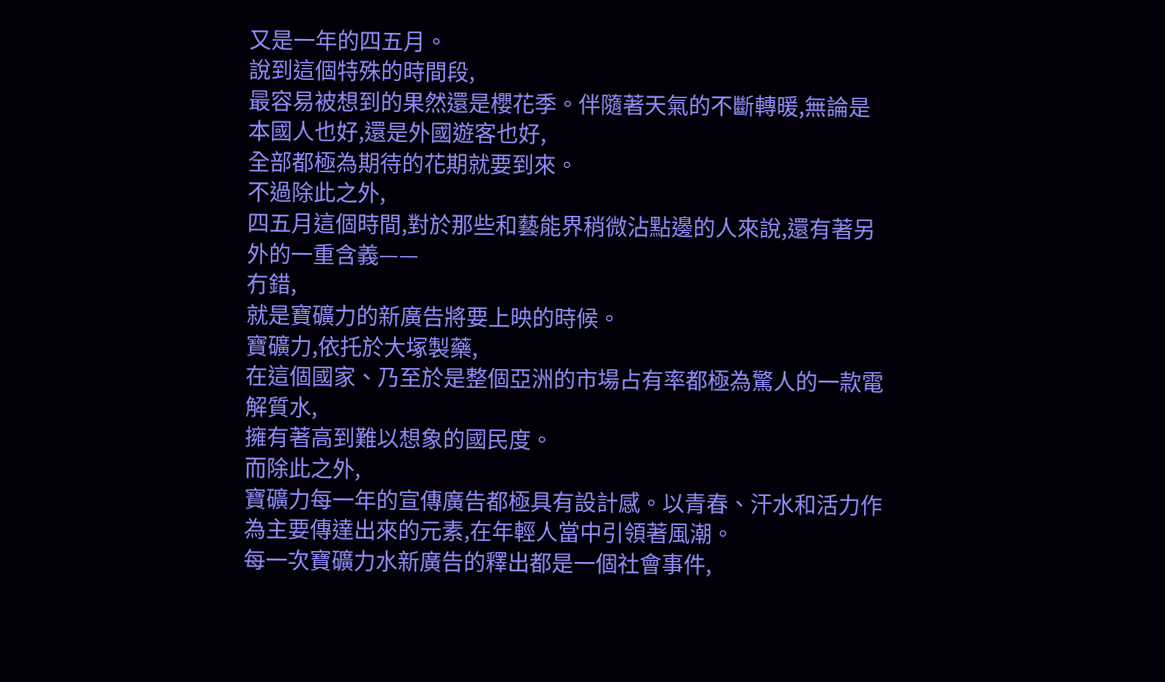又是一年的四五月。
說到這個特殊的時間段,
最容易被想到的果然還是櫻花季。伴隨著天氣的不斷轉暖,無論是本國人也好,還是外國遊客也好,
全部都極為期待的花期就要到來。
不過除此之外,
四五月這個時間,對於那些和藝能界稍微沾點邊的人來說,還有著另外的一重含義——
冇錯,
就是寶礦力的新廣告將要上映的時候。
寶礦力,依托於大塚製藥,
在這個國家、乃至於是整個亞洲的市場占有率都極為驚人的一款電解質水,
擁有著高到難以想象的國民度。
而除此之外,
寶礦力每一年的宣傳廣告都極具有設計感。以青春、汗水和活力作為主要傳達出來的元素,在年輕人當中引領著風潮。
每一次寶礦力水新廣告的釋出都是一個社會事件,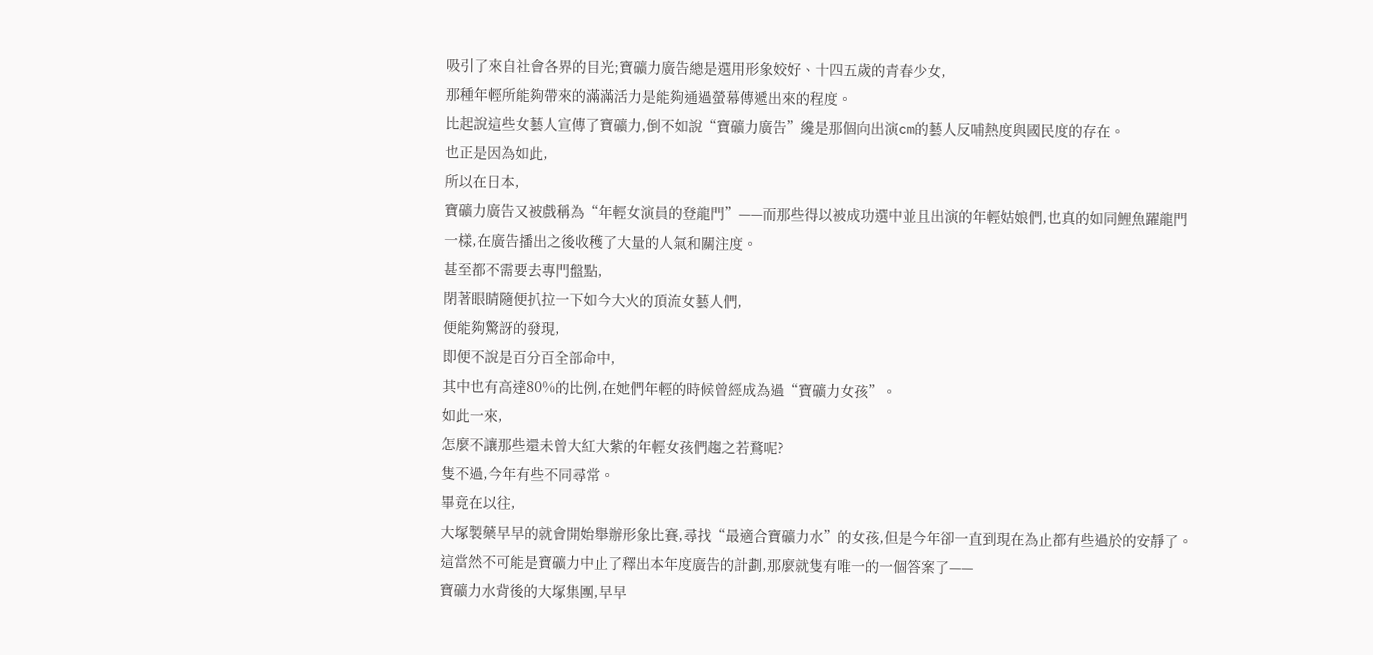吸引了來自社會各界的目光;寶礦力廣告總是選用形象姣好、十四五歲的青春少女,
那種年輕所能夠帶來的滿滿活力是能夠通過螢幕傳遞出來的程度。
比起說這些女藝人宣傳了寶礦力,倒不如說“寶礦力廣告”纔是那個向出演cm的藝人反哺熱度與國民度的存在。
也正是因為如此,
所以在日本,
寶礦力廣告又被戲稱為“年輕女演員的登龍門”——而那些得以被成功選中並且出演的年輕姑娘們,也真的如同鯉魚躍龍門一樣,在廣告播出之後收穫了大量的人氣和關注度。
甚至都不需要去專門盤點,
閉著眼睛隨便扒拉一下如今大火的頂流女藝人們,
便能夠驚訝的發現,
即便不說是百分百全部命中,
其中也有高達80%的比例,在她們年輕的時候曾經成為過“寶礦力女孩”。
如此一來,
怎麼不讓那些還未曾大紅大紫的年輕女孩們趨之若鶩呢?
隻不過,今年有些不同尋常。
畢竟在以往,
大塚製藥早早的就會開始舉辦形象比賽,尋找“最適合寶礦力水”的女孩,但是今年卻一直到現在為止都有些過於的安靜了。
這當然不可能是寶礦力中止了釋出本年度廣告的計劃,那麼就隻有唯一的一個答案了——
寶礦力水背後的大塚集團,早早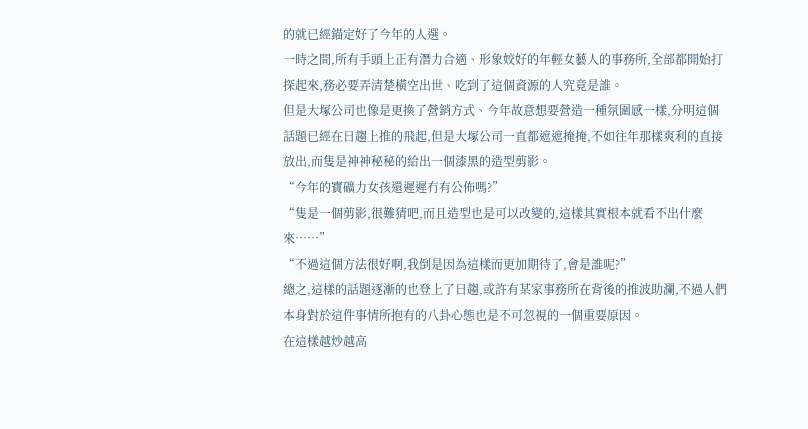的就已經錨定好了今年的人選。
一時之間,所有手頭上正有潛力合適、形象姣好的年輕女藝人的事務所,全部都開始打探起來,務必要弄清楚橫空出世、吃到了這個資源的人究竟是誰。
但是大塚公司也像是更換了營銷方式、今年故意想要營造一種氛圍感一樣,分明這個話題已經在日趨上推的飛起,但是大塚公司一直都遮遮掩掩,不如往年那樣爽利的直接放出,而隻是神神秘秘的給出一個漆黑的造型剪影。
“今年的寶礦力女孩還遲遲冇有公佈嗎?”
“隻是一個剪影,很難猜吧,而且造型也是可以改變的,這樣其實根本就看不出什麼來……”
“不過這個方法很好啊,我倒是因為這樣而更加期待了,會是誰呢?”
總之,這樣的話題逐漸的也登上了日趨,或許有某家事務所在背後的推波助瀾,不過人們本身對於這件事情所抱有的八卦心態也是不可忽視的一個重要原因。
在這樣越炒越高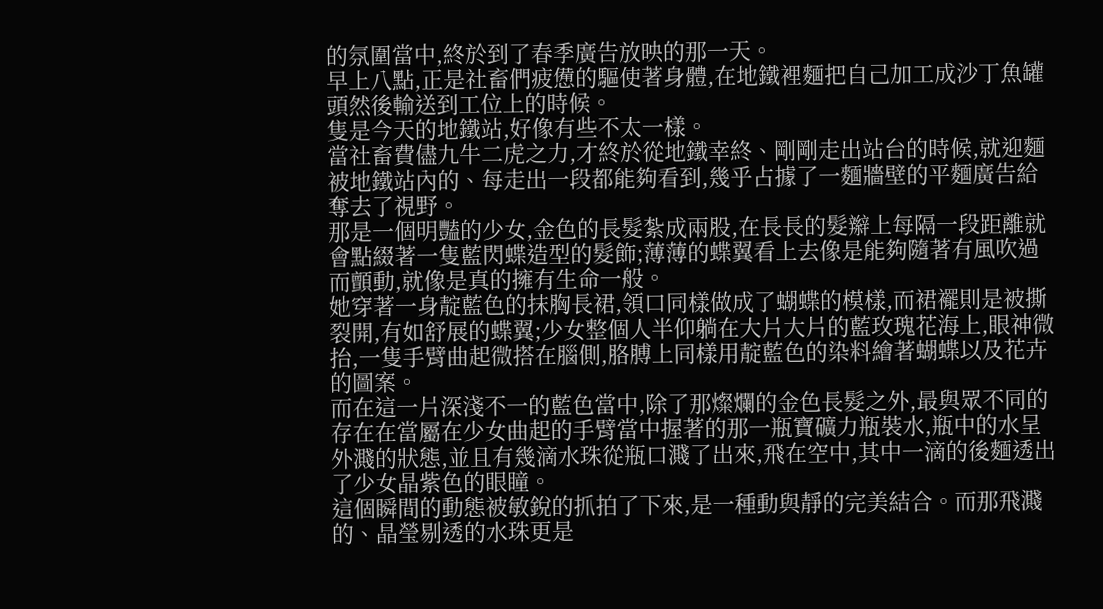的氛圍當中,終於到了春季廣告放映的那一天。
早上八點,正是社畜們疲憊的驅使著身體,在地鐵裡麵把自己加工成沙丁魚罐頭然後輸送到工位上的時候。
隻是今天的地鐵站,好像有些不太一樣。
當社畜費儘九牛二虎之力,才終於從地鐵幸終、剛剛走出站台的時候,就迎麵被地鐵站內的、每走出一段都能夠看到,幾乎占據了一麵牆壁的平麵廣告給奪去了視野。
那是一個明豔的少女,金色的長髮紮成兩股,在長長的髮辮上每隔一段距離就會點綴著一隻藍閃蝶造型的髮飾;薄薄的蝶翼看上去像是能夠隨著有風吹過而顫動,就像是真的擁有生命一般。
她穿著一身靛藍色的抹胸長裙,領口同樣做成了蝴蝶的模樣,而裙襬則是被撕裂開,有如舒展的蝶翼;少女整個人半仰躺在大片大片的藍玫瑰花海上,眼神微抬,一隻手臂曲起微搭在腦側,胳膊上同樣用靛藍色的染料繪著蝴蝶以及花卉的圖案。
而在這一片深淺不一的藍色當中,除了那燦爛的金色長髮之外,最與眾不同的存在在當屬在少女曲起的手臂當中握著的那一瓶寶礦力瓶裝水,瓶中的水呈外濺的狀態,並且有幾滴水珠從瓶口濺了出來,飛在空中,其中一滴的後麵透出了少女晶紫色的眼瞳。
這個瞬間的動態被敏銳的抓拍了下來,是一種動與靜的完美結合。而那飛濺的、晶瑩剔透的水珠更是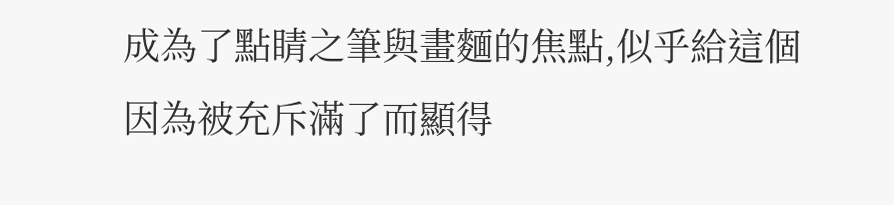成為了點睛之筆與畫麵的焦點,似乎給這個因為被充斥滿了而顯得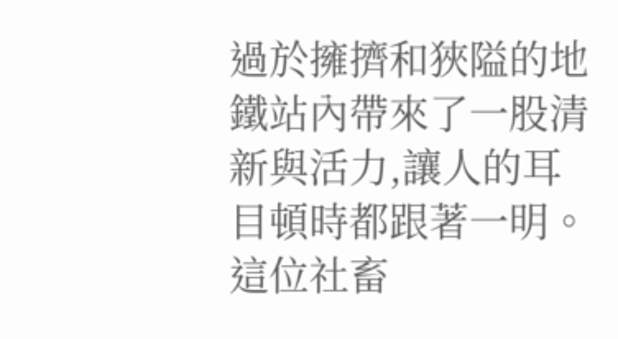過於擁擠和狹隘的地鐵站內帶來了一股清新與活力,讓人的耳目頓時都跟著一明。
這位社畜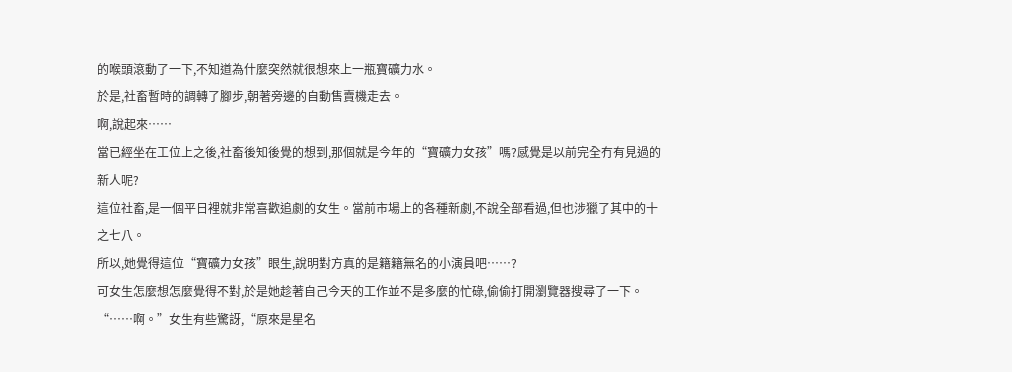的喉頭滾動了一下,不知道為什麼突然就很想來上一瓶寶礦力水。
於是,社畜暫時的調轉了腳步,朝著旁邊的自動售賣機走去。
啊,說起來……
當已經坐在工位上之後,社畜後知後覺的想到,那個就是今年的“寶礦力女孩”嗎?感覺是以前完全冇有見過的新人呢?
這位社畜,是一個平日裡就非常喜歡追劇的女生。當前市場上的各種新劇,不說全部看過,但也涉獵了其中的十之七八。
所以,她覺得這位“寶礦力女孩”眼生,說明對方真的是籍籍無名的小演員吧……?
可女生怎麼想怎麼覺得不對,於是她趁著自己今天的工作並不是多麼的忙碌,偷偷打開瀏覽器搜尋了一下。
“……啊。”女生有些驚訝,“原來是星名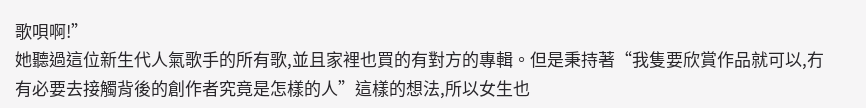歌唄啊!”
她聽過這位新生代人氣歌手的所有歌,並且家裡也買的有對方的專輯。但是秉持著“我隻要欣賞作品就可以,冇有必要去接觸背後的創作者究竟是怎樣的人”這樣的想法,所以女生也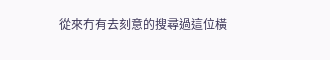從來冇有去刻意的搜尋過這位橫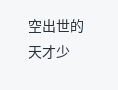空出世的天才少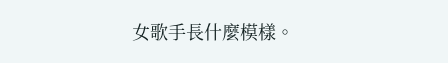女歌手長什麼模樣。